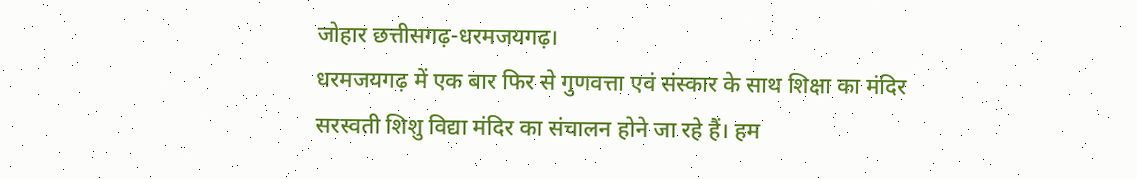जोहार छत्तीसगढ़-धरमजयगढ़।
धरमजयगढ़ में एक बार फिर से गुणवत्ता एवं संस्कार के साथ शिक्षा का मंदिर सरस्वती शिशु विद्या मंदिर का संचालन होने जा रहे हैं। हम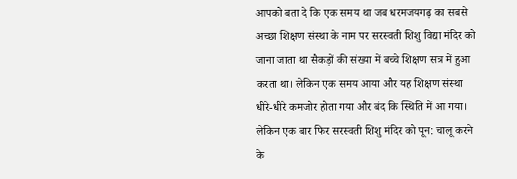आपको बता दे कि एक समय था जब धरमजयगढ़ का सबसे अच्छा शिक्षण संस्था के नाम पर सरस्वती शिशु विद्या मंदिर को जाना जाता था सैकड़ों की संख्या में बच्चे शिक्षण सत्र में हुआ करता था। लेकिन एक समय आया और यह शिक्षण संस्था धीरे-धीरे कमजोर होता गया और बंद कि स्थिति में आ गया। लेकिन एक बार फिर सरस्वती शिशु मंदिर को पून: चालू करने के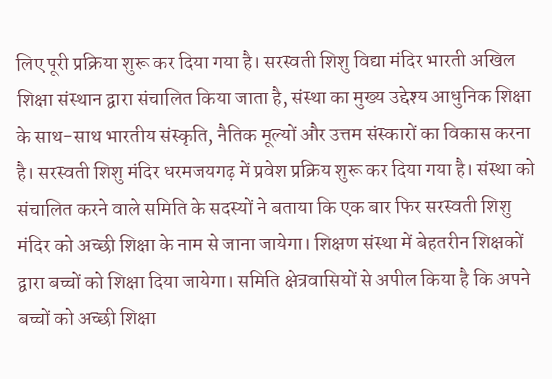लिए पूरी प्रक्रिया शुरू कर दिया गया है। सरस्वती शिशु विद्या मंदिर भारती अखिल शिक्षा संस्थान द्वारा संचालित किया जाता है, संस्था का मुख्य उद्देश्य आधुनिक शिक्षा के साथ-साथ भारतीय संस्कृति, नैतिक मूल्यों और उत्तम संस्कारों का विकास करना है। सरस्वती शिशु मंदिर धरमजयगढ़ में प्रवेश प्रक्रिय शुरू कर दिया गया है। संस्था को संचालित करने वाले समिति के सदस्यों ने बताया कि एक बार फिर सरस्वती शिशु मंदिर को अच्छी शिक्षा के नाम से जाना जायेगा। शिक्षण संस्था में बेहतरीन शिक्षकों द्वारा बच्चों को शिक्षा दिया जायेगा। समिति क्षेत्रवासियों से अपील किया है कि अपने बच्चों को अच्छी शिक्षा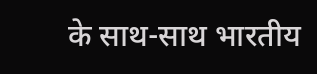के साथ-साथ भारतीय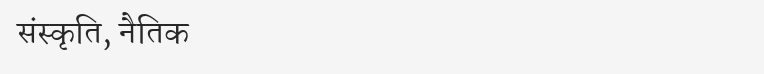संस्कृति, नैतिक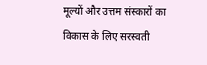मूल्यों और उत्तम संस्कारों का विकास के लिए सरस्वती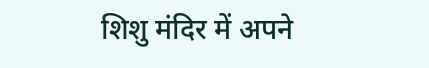शिशु मंदिर में अपने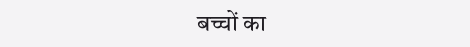बच्चों का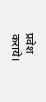प्रवेश कराये।